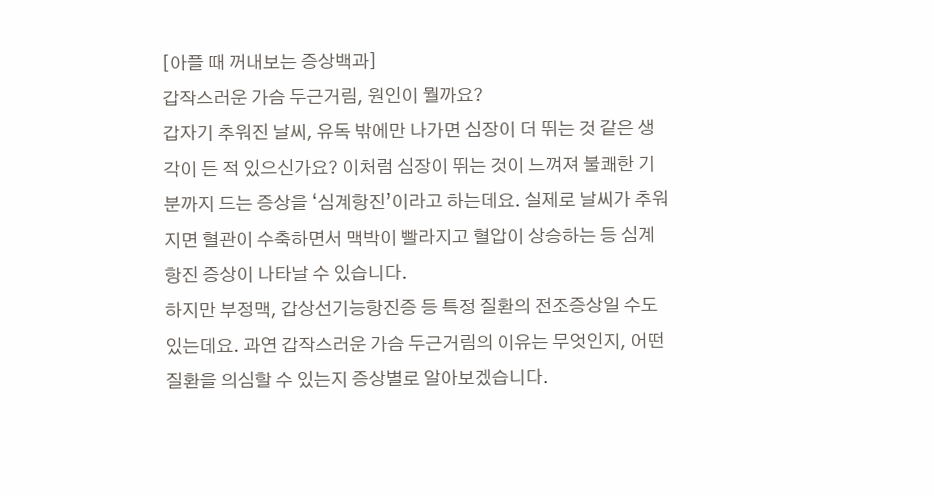[아플 때 꺼내보는 증상백과]
갑작스러운 가슴 두근거림, 원인이 뭘까요?
갑자기 추워진 날씨, 유독 밖에만 나가면 심장이 더 뛰는 것 같은 생각이 든 적 있으신가요? 이처럼 심장이 뛰는 것이 느껴져 불쾌한 기분까지 드는 증상을 ‘심계항진’이라고 하는데요. 실제로 날씨가 추워지면 혈관이 수축하면서 맥박이 빨라지고 혈압이 상승하는 등 심계항진 증상이 나타날 수 있습니다.
하지만 부정맥, 갑상선기능항진증 등 특정 질환의 전조증상일 수도 있는데요. 과연 갑작스러운 가슴 두근거림의 이유는 무엇인지, 어떤 질환을 의심할 수 있는지 증상별로 알아보겠습니다.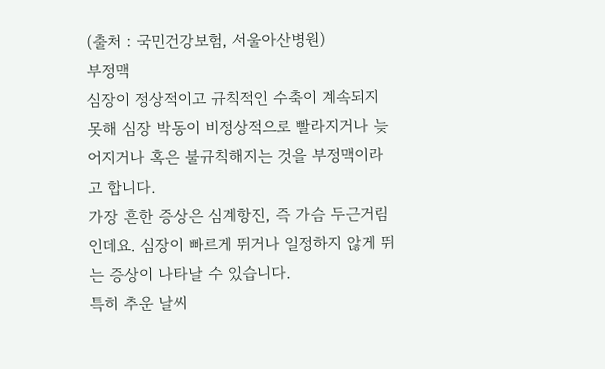(출처 : 국민건강보험, 서울아산병원)
부정맥
심장이 정상적이고 규칙적인 수축이 계속되지 못해 심장 박동이 비정상적으로 빨라지거나 늦어지거나 혹은 불규칙해지는 것을 부정맥이라고 합니다.
가장 흔한 증상은 심계항진, 즉 가슴 두근거림인데요. 심장이 빠르게 뛰거나 일정하지 않게 뛰는 증상이 나타날 수 있습니다.
특히 추운 날씨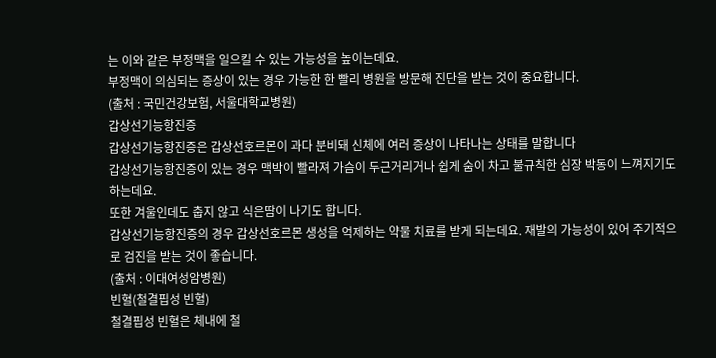는 이와 같은 부정맥을 일으킬 수 있는 가능성을 높이는데요.
부정맥이 의심되는 증상이 있는 경우 가능한 한 빨리 병원을 방문해 진단을 받는 것이 중요합니다.
(출처 : 국민건강보험, 서울대학교병원)
갑상선기능항진증
갑상선기능항진증은 갑상선호르몬이 과다 분비돼 신체에 여러 증상이 나타나는 상태를 말합니다
갑상선기능항진증이 있는 경우 맥박이 빨라져 가슴이 두근거리거나 쉽게 숨이 차고 불규칙한 심장 박동이 느껴지기도 하는데요.
또한 겨울인데도 춥지 않고 식은땀이 나기도 합니다.
갑상선기능항진증의 경우 갑상선호르몬 생성을 억제하는 약물 치료를 받게 되는데요. 재발의 가능성이 있어 주기적으로 검진을 받는 것이 좋습니다.
(출처 : 이대여성암병원)
빈혈(철결핍성 빈혈)
철결핍성 빈혈은 체내에 철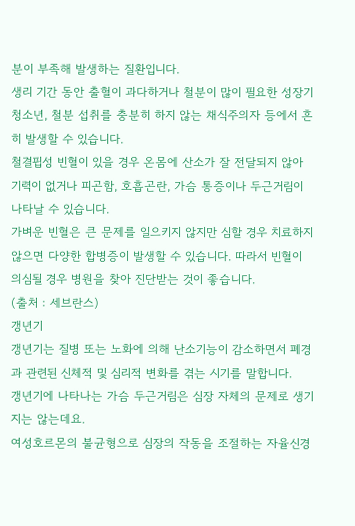분이 부족해 발생하는 질환입니다.
생리 기간 동안 출혈이 과다하거나 철분이 많이 필요한 성장기 청소년, 철분 섭취를 충분히 하지 않는 채식주의자 등에서 흔히 발생할 수 있습니다.
철결핍성 빈혈이 있을 경우 온몸에 산소가 잘 전달되지 않아 기력이 없거나 피곤함, 호흡곤란, 가슴 통증이나 두근거림이 나타날 수 있습니다.
가벼운 빈혈은 큰 문제를 일으키지 않지만 심할 경우 치료하지 않으면 다양한 합병증이 발생할 수 있습니다. 따라서 빈혈이 의심될 경우 병원을 찾아 진단받는 것이 좋습니다.
(출처 : 세브란스)
갱년기
갱년기는 질병 또는 노화에 의해 난소기능이 감소하면서 폐경과 관련된 신체적 및 심리적 변화를 겪는 시기를 말합니다.
갱년기에 나타나는 가슴 두근거림은 심장 자체의 문제로 생기지는 않는데요.
여성호르몬의 불균형으로 심장의 작동을 조절하는 자율신경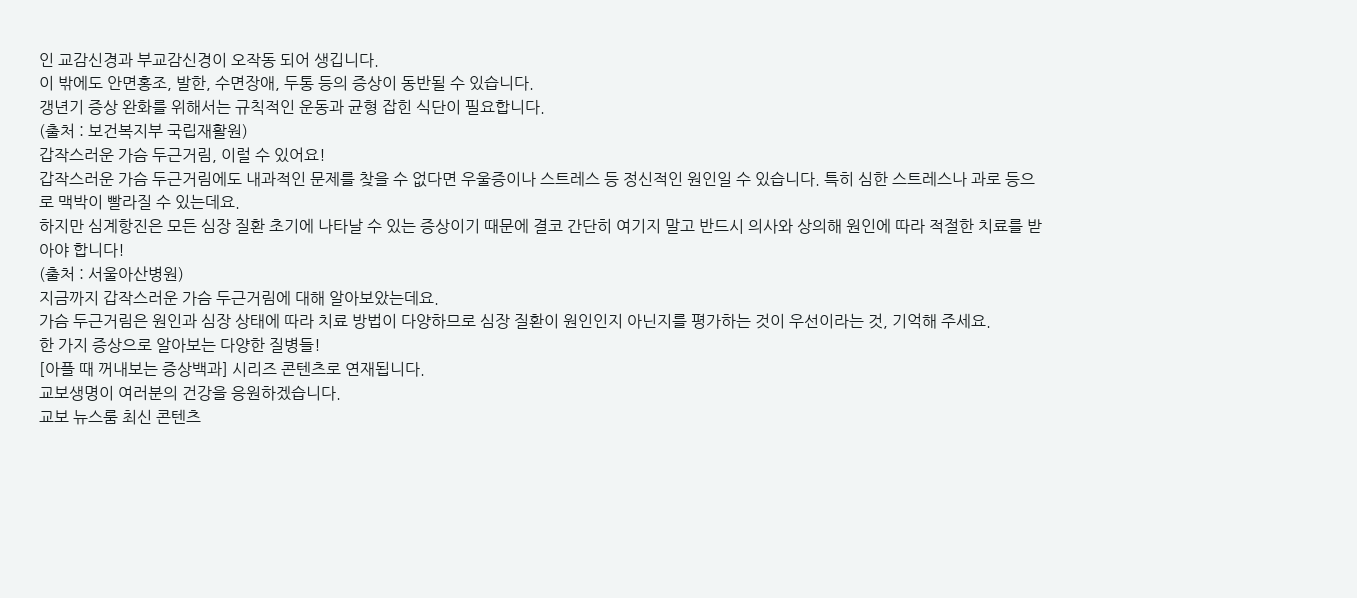인 교감신경과 부교감신경이 오작동 되어 생깁니다.
이 밖에도 안면홍조, 발한, 수면장애, 두통 등의 증상이 동반될 수 있습니다.
갱년기 증상 완화를 위해서는 규칙적인 운동과 균형 잡힌 식단이 필요합니다.
(출처 : 보건복지부 국립재활원)
갑작스러운 가슴 두근거림, 이럴 수 있어요!
갑작스러운 가슴 두근거림에도 내과적인 문제를 찾을 수 없다면 우울증이나 스트레스 등 정신적인 원인일 수 있습니다. 특히 심한 스트레스나 과로 등으로 맥박이 빨라질 수 있는데요.
하지만 심계항진은 모든 심장 질환 초기에 나타날 수 있는 증상이기 때문에 결코 간단히 여기지 말고 반드시 의사와 상의해 원인에 따라 적절한 치료를 받아야 합니다!
(출처 : 서울아산병원)
지금까지 갑작스러운 가슴 두근거림에 대해 알아보았는데요.
가슴 두근거림은 원인과 심장 상태에 따라 치료 방법이 다양하므로 심장 질환이 원인인지 아닌지를 평가하는 것이 우선이라는 것, 기억해 주세요.
한 가지 증상으로 알아보는 다양한 질병들!
[아플 때 꺼내보는 증상백과] 시리즈 콘텐츠로 연재됩니다.
교보생명이 여러분의 건강을 응원하겠습니다.
교보 뉴스룸 최신 콘텐츠